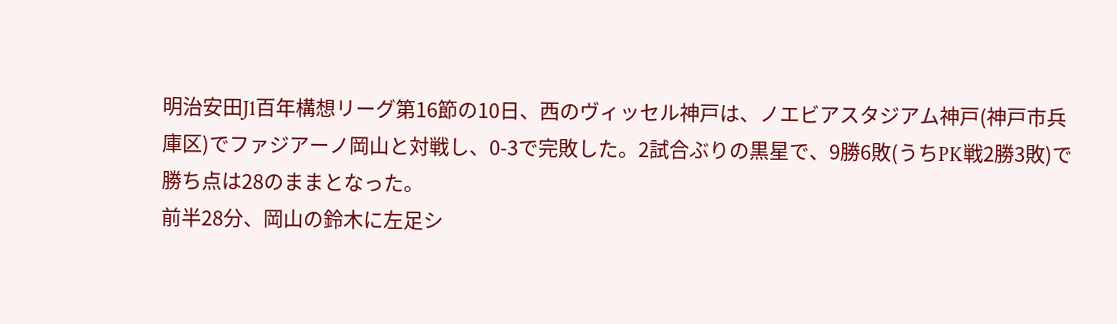明治安田J1百年構想リーグ第16節の10日、西のヴィッセル神戸は、ノエビアスタジアム神戸(神戸市兵庫区)でファジアーノ岡山と対戦し、0-3で完敗した。2試合ぶりの黒星で、9勝6敗(うちPK戦2勝3敗)で勝ち点は28のままとなった。
前半28分、岡山の鈴木に左足シ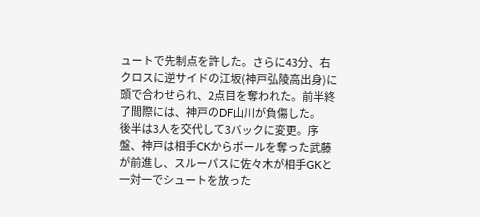ュートで先制点を許した。さらに43分、右クロスに逆サイドの江坂(神戸弘陵高出身)に頭で合わせられ、2点目を奪われた。前半終了間際には、神戸のDF山川が負傷した。
後半は3人を交代して3バックに変更。序盤、神戸は相手CKからボールを奪った武藤が前進し、スルーパスに佐々木が相手GKと一対一でシュートを放った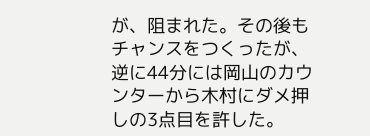が、阻まれた。その後もチャンスをつくったが、逆に44分には岡山のカウンターから木村にダメ押しの3点目を許した。